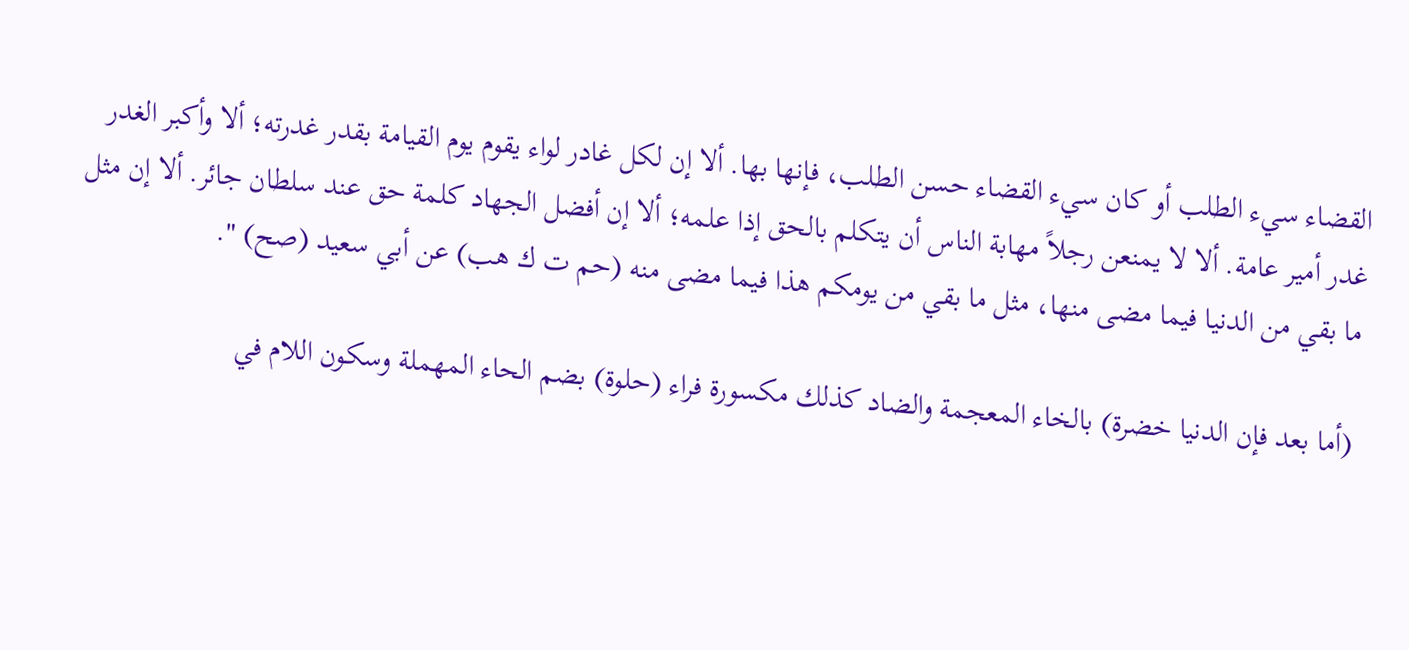القضاء سيء الطلب أو كان سيء القضاء حسن الطلب، فإنها بها. ألا إن لكل غادر لواء يقوم يوم القيامة بقدر غدرته؛ ألا وأكبر الغدر غدر أمير عامة. ألا لا يمنعن رجلاً مهابة الناس أن يتكلم بالحق إذا علمه؛ ألا إن أفضل الجهاد كلمة حق عند سلطان جائر. ألا إن مثل ما بقي من الدنيا فيما مضى منها، مثل ما بقي من يومكم هذا فيما مضى منه (حم ت ك هب) عن أبي سعيد (صح) ".

(أما بعد فإن الدنيا خضرة) بالخاء المعجمة والضاد كذلك مكسورة فراء (حلوة) بضم الحاء المهملة وسكون اللام في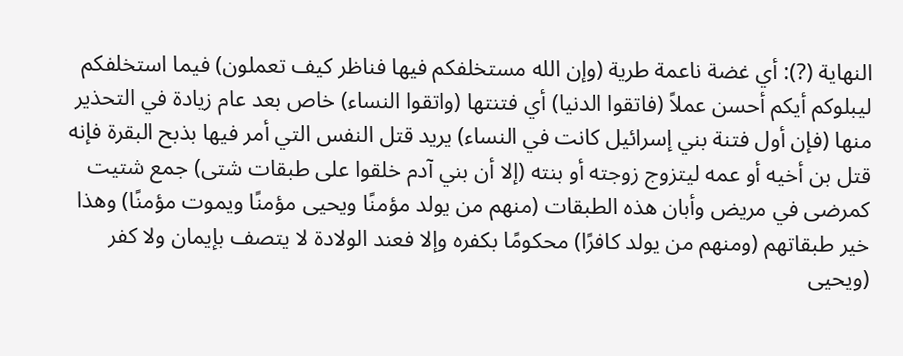النهاية (?): أي غضة ناعمة طرية (وإن الله مستخلفكم فيها فناظر كيف تعملون) فيما استخلفكم ليبلوكم أيكم أحسن عملاً (فاتقوا الدنيا) أي فتنتها (واتقوا النساء) خاص بعد عام زيادة في التحذير منها (فإن أول فتنة بني إسرائيل كانت في النساء) يريد قتل النفس التي أمر فيها بذبح البقرة فإنه قتل بن أخيه أو عمه ليتزوج زوجته أو بنته (إلا أن بني آدم خلقوا على طبقات شتى) جمع شتيت كمرضى في مريض وأبان هذه الطبقات (منهم من يولد مؤمنًا ويحيى مؤمنًا ويموت مؤمنًا) وهذا خير طبقاتهم (ومنهم من يولد كافرًا) محكومًا بكفره وإلا فعند الولادة لا يتصف بإيمان ولا كفر (ويحيى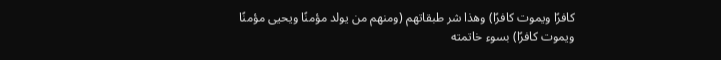كافرًا ويموت كافرًا) وهذا شر طبقاتهم (ومنهم من يولد مؤمنًا ويحيى مؤمنًا ويموت كافرًا) بسوء خاتمته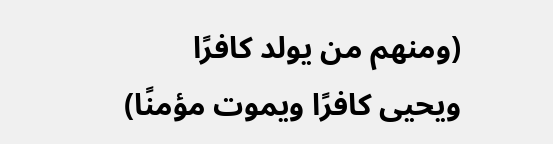(ومنهم من يولد كافرًا ويحيى كافرًا ويموت مؤمنًا)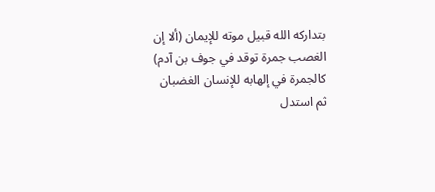بتداركه الله قبيل موته للإيمان (ألا إن الغصب جمرة توقد في جوف بن آدم) كالجمرة في إلهابه للإنسان الغضبان ثم استدل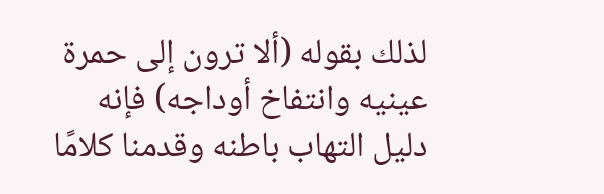لذلك بقوله (ألا ترون إلى حمرة عينيه وانتفاخ أوداجه) فإنه دليل التهاب باطنه وقدمنا كلامًا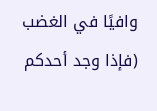وافيًا في الغضب (فإذا وجد أحدكم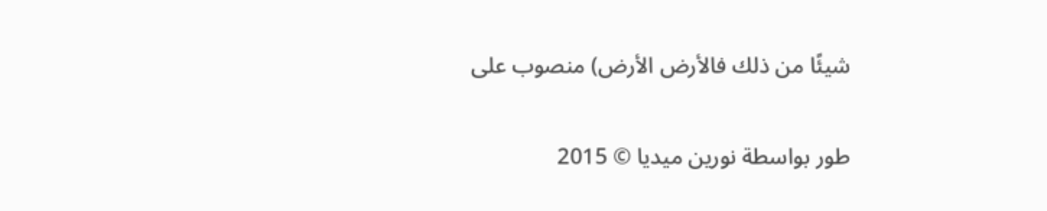شيئًا من ذلك فالأرض الأرض) منصوب على

طور بواسطة نورين ميديا © 2015